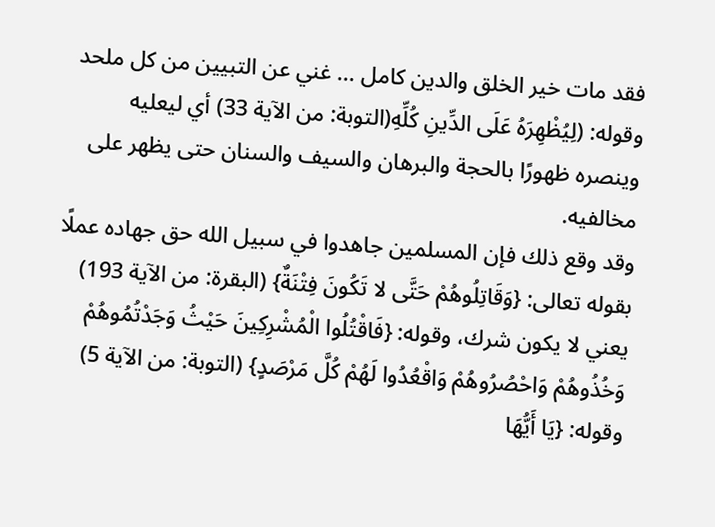فقد مات خير الخلق والدين كامل ... غني عن التبيين من كل ملحد
وقوله: (لِيُظْهِرَهُ عَلَى الدِّينِ كُلِّهِ(التوبة: من الآية 33) أي ليعليه وينصره ظهورًا بالحجة والبرهان والسيف والسنان حتى يظهر على مخالفيه.
وقد وقع ذلك فإن المسلمين جاهدوا في سبيل الله حق جهاده عملًا بقوله تعالى: {وَقَاتِلُوهُمْ حَتَّى لا تَكُونَ فِتْنَةٌ} (البقرة: من الآية 193) يعني لا يكون شرك، وقوله: {فَاقْتُلُوا الْمُشْرِكِينَ حَيْثُ وَجَدْتُمُوهُمْ وَخُذُوهُمْ وَاحْصُرُوهُمْ وَاقْعُدُوا لَهُمْ كُلَّ مَرْصَدٍ} (التوبة: من الآية 5) وقوله: {يَا أَيُّهَا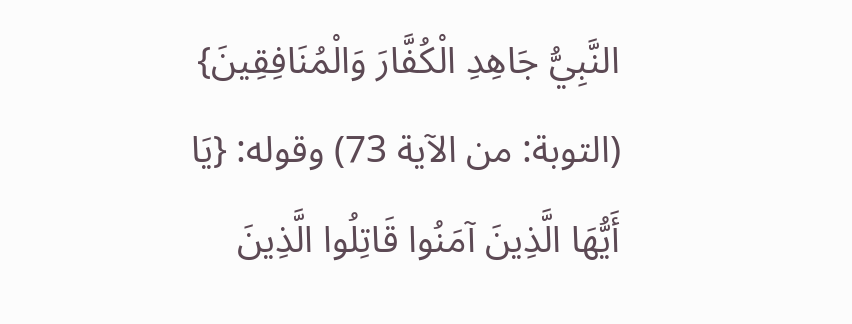النَّبِيُّ جَاهِدِ الْكُفَّارَ وَالْمُنَافِقِينَ} (التوبة: من الآية 73) وقوله: {يَا أَيُّهَا الَّذِينَ آمَنُوا قَاتِلُوا الَّذِينَ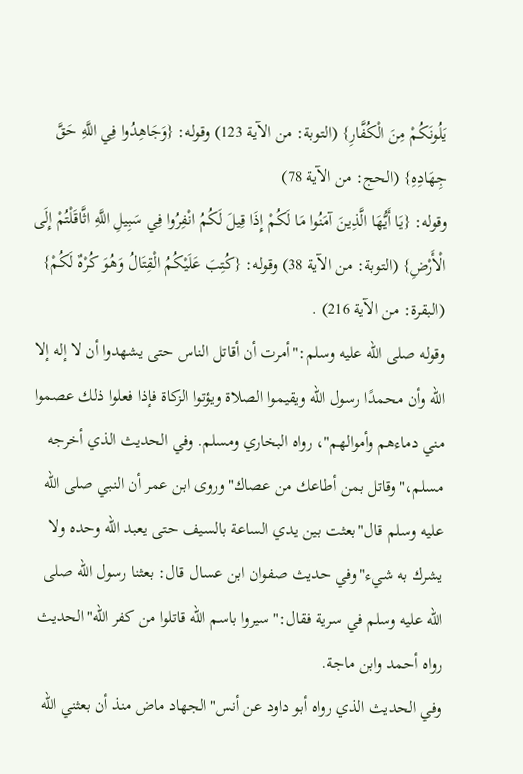يَلُونَكُمْ مِنَ الْكُفَّارِ} (التوبة: من الآية 123) وقوله: {وَجَاهِدُوا فِي اللَّهِ حَقَّ جِهَادِهِ} (الحج: من الآية 78)
وقوله: {يَا أَيُّهَا الَّذِينَ آمَنُوا مَا لَكُمْ إِذَا قِيلَ لَكُمُ انْفِرُوا فِي سَبِيلِ اللَّهِ اثَّاقَلْتُمْ إِلَى الْأَرْضِ} (التوبة: من الآية 38) وقوله: {كُتِبَ عَلَيْكُمُ الْقِتَالُ وَهُوَ كُرْهٌ لَكُمْ} (البقرة: من الآية 216) .
وقوله صلى الله عليه وسلم:"أمرت أن أقاتل الناس حتى يشهدوا أن لا إله إلا الله وأن محمدًا رسول الله ويقيموا الصلاة ويؤتوا الزكاة فإذا فعلوا ذلك عصموا مني دماءهم وأموالهم"، رواه البخاري ومسلم. وفي الحديث الذي أخرجه مسلم،"وقاتل بمن أطاعك من عصاك"وروى ابن عمر أن النبي صلى الله عليه وسلم قال"بعثت بين يدي الساعة بالسيف حتى يعبد الله وحده ولا يشرك به شيء"وفي حديث صفوان ابن عسال قال: بعثنا رسول الله صلى الله عليه وسلم في سرية فقال:"سيروا باسم الله قاتلوا من كفر الله"الحديث رواه أحمد وابن ماجة.
وفي الحديث الذي رواه أبو داود عن أنس"الجهاد ماض منذ أن بعثني الله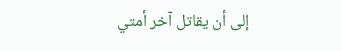إلى أن يقاتل آخر أمتي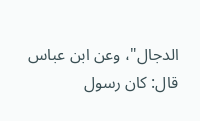الدجال"، وعن ابن عباس قال: كان رسول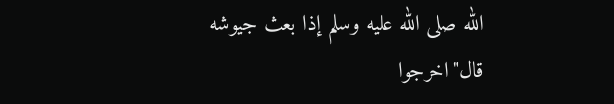الله صلى الله عليه وسلم إذا بعث جيوشه قال"اخرجوا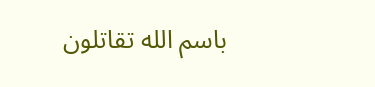باسم الله تقاتلون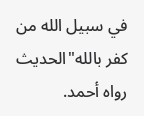في سبيل الله من كفر بالله"الحديث رواه أحمد.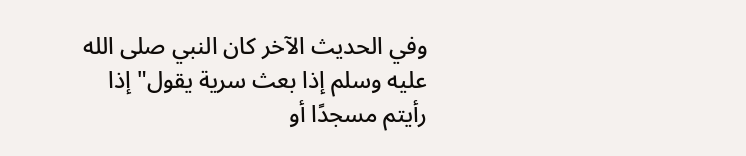وفي الحديث الآخر كان النبي صلى الله عليه وسلم إذا بعث سرية يقول"إذا رأيتم مسجدًا أو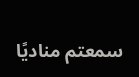سمعتم مناديًا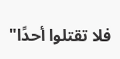فلا تقتلوا أحدًا"